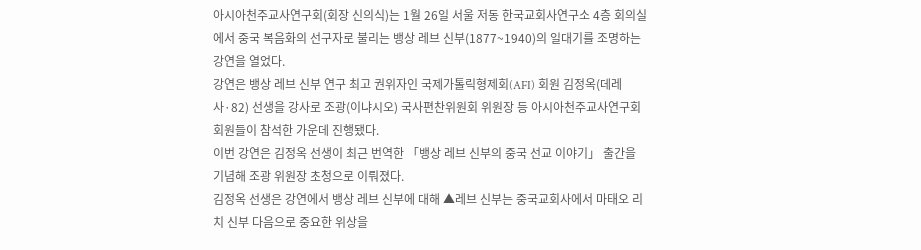아시아천주교사연구회(회장 신의식)는 1월 26일 서울 저동 한국교회사연구소 4층 회의실에서 중국 복음화의 선구자로 불리는 뱅상 레브 신부(1877~1940)의 일대기를 조명하는 강연을 열었다.
강연은 뱅상 레브 신부 연구 최고 권위자인 국제가톨릭형제회(AFI) 회원 김정옥(데레사·82) 선생을 강사로 조광(이냐시오) 국사편찬위원회 위원장 등 아시아천주교사연구회 회원들이 참석한 가운데 진행됐다.
이번 강연은 김정옥 선생이 최근 번역한 「뱅상 레브 신부의 중국 선교 이야기」 출간을 기념해 조광 위원장 초청으로 이뤄졌다.
김정옥 선생은 강연에서 뱅상 레브 신부에 대해 ▲레브 신부는 중국교회사에서 마태오 리치 신부 다음으로 중요한 위상을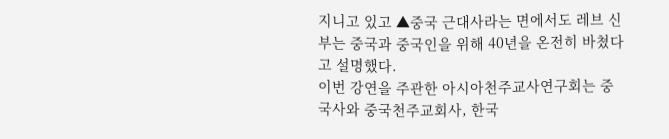지니고 있고 ▲중국 근대사라는 면에서도 레브 신부는 중국과 중국인을 위해 40년을 온전히 바쳤다고 설명했다.
이번 강연을 주관한 아시아천주교사연구회는 중국사와 중국천주교회사, 한국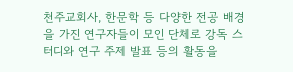천주교회사, 한문학 등 다양한 전공 배경을 가진 연구자들이 모인 단체로 강독 스터디와 연구 주제 발표 등의 활동을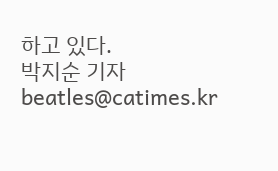하고 있다.
박지순 기자 beatles@catimes.kr